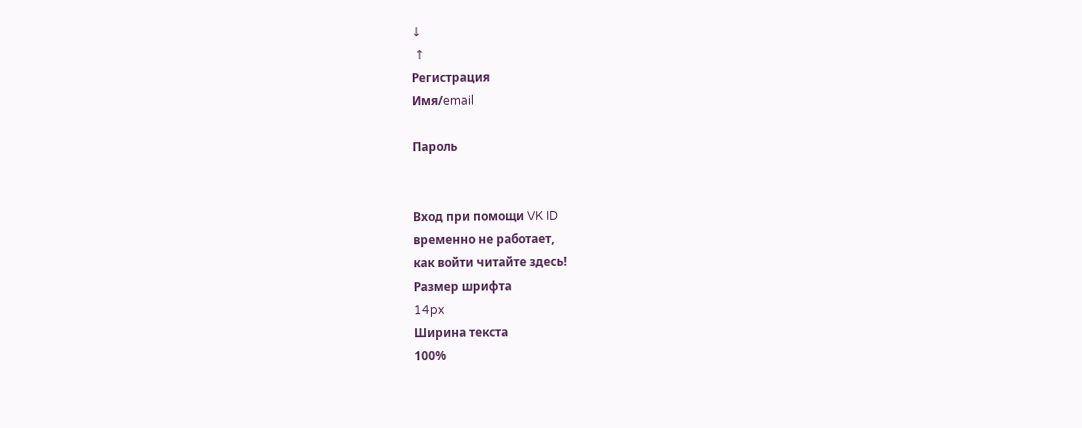↓
 ↑
Регистрация
Имя/email

Пароль


Вход при помощи VK ID
временно не работает,
как войти читайте здесь!
Размер шрифта
14px
Ширина текста
100%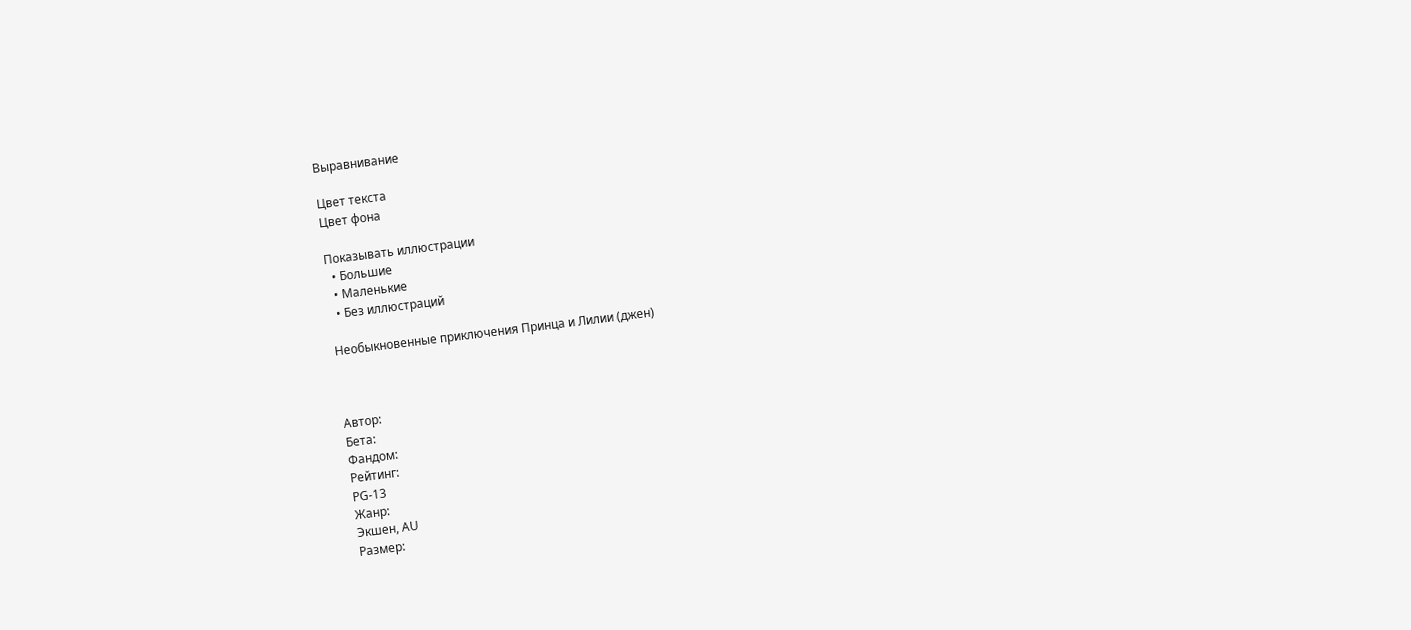Выравнивание

Цвет текста
Цвет фона

Показывать иллюстрации
  • Большие
  • Маленькие
  • Без иллюстраций

Необыкновенные приключения Принца и Лилии (джен)



Автор:
Бета:
Фандом:
Рейтинг:
PG-13
Жанр:
Экшен, AU
Размер: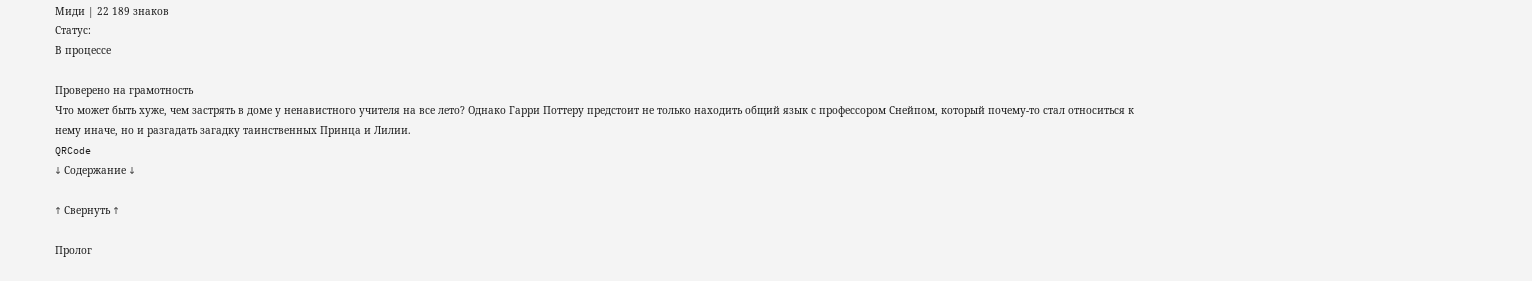Миди | 22 189 знаков
Статус:
В процессе

Проверено на грамотность
Что может быть хуже, чем застрять в доме у ненавистного учителя на все лето? Однако Гарри Поттеру предстоит не только находить общий язык с профессором Снейпом, который почему-то стал относиться к нему иначе, но и разгадать загадку таинственных Принца и Лилии.
QRCode
↓ Содержание ↓

↑ Свернуть ↑

Пролог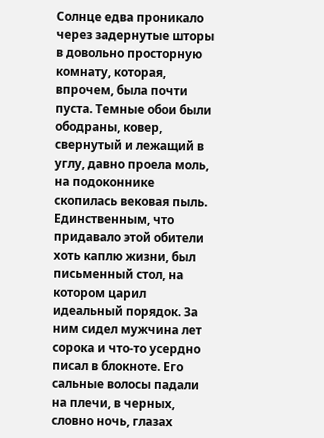Солнце едва проникало через задернутые шторы в довольно просторную комнату, которая, впрочем, была почти пуста. Темные обои были ободраны, ковер, свернутый и лежащий в углу, давно проела моль, на подоконнике скопилась вековая пыль. Единственным, что придавало этой обители хоть каплю жизни, был письменный стол, на котором царил идеальный порядок. За ним сидел мужчина лет сорока и что-то усердно писал в блокноте. Его сальные волосы падали на плечи, в черных, словно ночь, глазах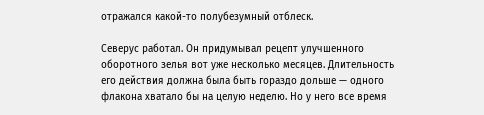отражался какой-то полубезумный отблеск.

Северус работал. Он придумывал рецепт улучшенного оборотного зелья вот уже несколько месяцев. Длительность его действия должна была быть гораздо дольше — одного флакона хватало бы на целую неделю. Но у него все время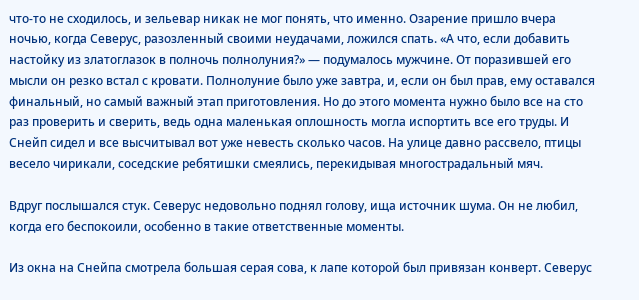что-то не сходилось, и зельевар никак не мог понять, что именно. Озарение пришло вчера ночью, когда Северус, разозленный своими неудачами, ложился спать. «А что, если добавить настойку из златоглазок в полночь полнолуния?» — подумалось мужчине. От поразившей его мысли он резко встал с кровати. Полнолуние было уже завтра, и, если он был прав, ему оставался финальный, но самый важный этап приготовления. Но до этого момента нужно было все на сто раз проверить и сверить, ведь одна маленькая оплошность могла испортить все его труды. И Снейп сидел и все высчитывал вот уже невесть сколько часов. На улице давно рассвело, птицы весело чирикали, соседские ребятишки смеялись, перекидывая многострадальный мяч.

Вдруг послышался стук. Северус недовольно поднял голову, ища источник шума. Он не любил, когда его беспокоили, особенно в такие ответственные моменты.

Из окна на Снейпа смотрела большая серая сова, к лапе которой был привязан конверт. Северус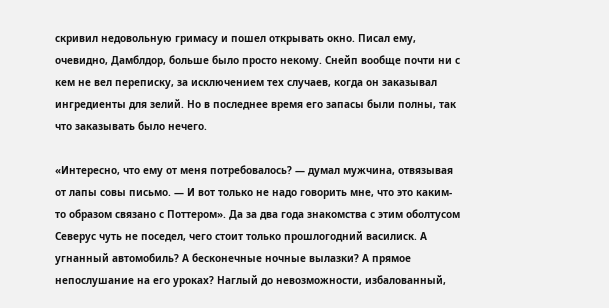скривил недовольную гримасу и пошел открывать окно. Писал ему, очевидно, Дамблдор, больше было просто некому. Снейп вообще почти ни с кем не вел переписку, за исключением тех случаев, когда он заказывал ингредиенты для зелий. Но в последнее время его запасы были полны, так что заказывать было нечего.

«Интересно, что ему от меня потребовалось? — думал мужчина, отвязывая от лапы совы письмо. — И вот только не надо говорить мне, что это каким-то образом связано с Поттером». Да за два года знакомства с этим оболтусом Северус чуть не поседел, чего стоит только прошлогодний василиск. А угнанный автомобиль? А бесконечные ночные вылазки? А прямое непослушание на его уроках? Наглый до невозможности, избалованный,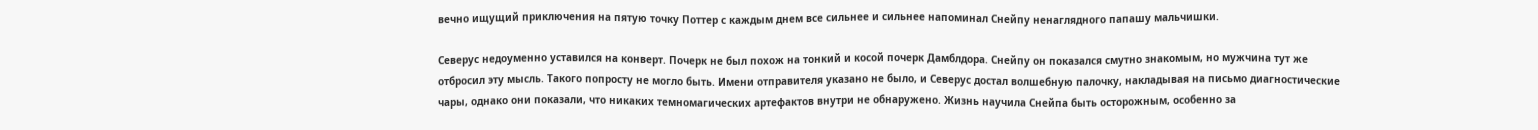вечно ищущий приключения на пятую точку Поттер с каждым днем все сильнее и сильнее напоминал Снейпу ненаглядного папашу мальчишки.

Северус недоуменно уставился на конверт. Почерк не был похож на тонкий и косой почерк Дамблдора. Снейпу он показался смутно знакомым, но мужчина тут же отбросил эту мысль. Такого попросту не могло быть. Имени отправителя указано не было, и Северус достал волшебную палочку, накладывая на письмо диагностические чары, однако они показали, что никаких темномагических артефактов внутри не обнаружено. Жизнь научила Снейпа быть осторожным, особенно за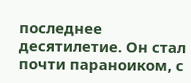последнее десятилетие. Он стал почти параноиком, с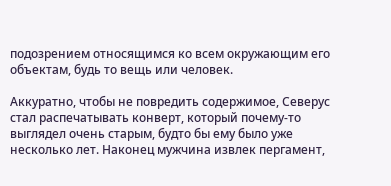подозрением относящимся ко всем окружающим его объектам, будь то вещь или человек.

Аккуратно, чтобы не повредить содержимое, Северус стал распечатывать конверт, который почему-то выглядел очень старым, будто бы ему было уже несколько лет. Наконец мужчина извлек пергамент,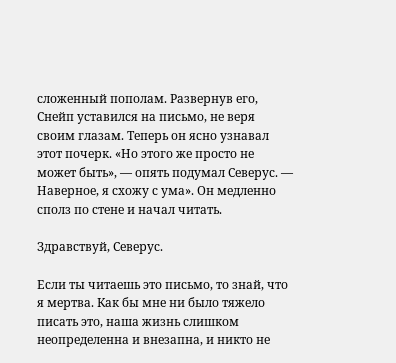сложенный пополам. Развернув его, Снейп уставился на письмо, не веря своим глазам. Теперь он ясно узнавал этот почерк. «Но этого же просто не может быть», — опять подумал Северус. — Наверное, я схожу с ума». Он медленно сполз по стене и начал читать.

Здравствуй, Северус.

Если ты читаешь это письмо, то знай, что я мертва. Как бы мне ни было тяжело писать это, наша жизнь слишком неопределенна и внезапна, и никто не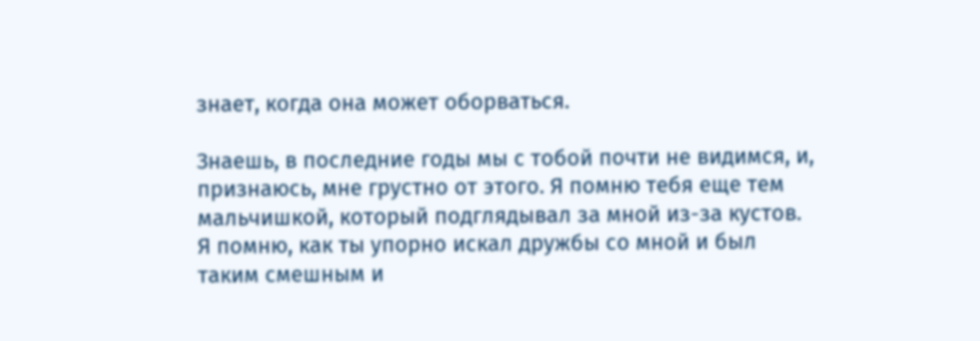знает, когда она может оборваться.

Знаешь, в последние годы мы с тобой почти не видимся, и, признаюсь, мне грустно от этого. Я помню тебя еще тем мальчишкой, который подглядывал за мной из-за кустов. Я помню, как ты упорно искал дружбы со мной и был таким смешным и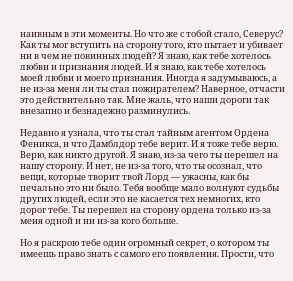наивным в эти моменты. Но что же с тобой стало, Северус? Как ты мог вступить на сторону того, кто пытает и убивает ни в чем не повинных людей? Я знаю, как тебе хотелось любви и признания людей. И я знаю, как тебе хотелось моей любви и моего признания. Иногда я задумываюсь, а не из-за меня ли ты стал пожирателем? Наверное, отчасти это действительно так. Мне жаль, что наши дороги так внезапно и безнадежно разминулись.

Недавно я узнала, что ты стал тайным агентом Ордена Феникса, и что Дамблдор тебе верит. И я тоже тебе верю. Верю, как никто другой. Я знаю, из-за чего ты перешел на нашу сторону. И нет, не из-за того, что ты осознал, что вещи, которые творит твой Лорд — ужасны, как бы печально это ни было. Тебя вообще мало волнуют судьбы других людей, если это не касается тех немногих, кто дорог тебе. Ты перешел на сторону ордена только из-за меня одной и ни из-за кого больше.

Но я раскрою тебе один огромный секрет, о котором ты имеешь право знать с самого его появления. Прости, что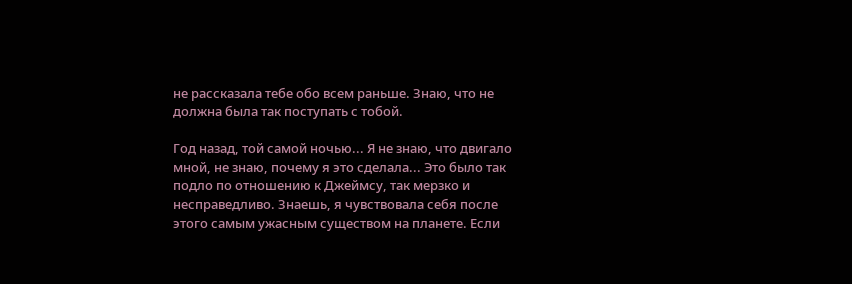не рассказала тебе обо всем раньше. Знаю, что не должна была так поступать с тобой.

Год назад, той самой ночью... Я не знаю, что двигало мной, не знаю, почему я это сделала... Это было так подло по отношению к Джеймсу, так мерзко и несправедливо. Знаешь, я чувствовала себя после этого самым ужасным существом на планете. Если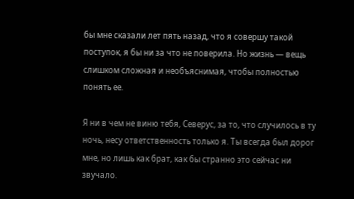бы мне сказали лет пять назад, что я совершу такой поступок, я бы ни за что не поверила. Но жизнь — вещь слишком сложная и необъяснимая, чтобы полностью понять ее.

Я ни в чем не виню тебя, Северус, за то, что случилось в ту ночь, несу ответственность только я. Ты всегда был дорог мне, но лишь как брат, как бы странно это сейчас ни звучало.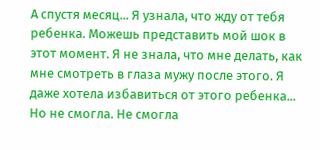А спустя месяц... Я узнала, что жду от тебя ребенка. Можешь представить мой шок в этот момент. Я не знала, что мне делать, как мне смотреть в глаза мужу после этого. Я даже хотела избавиться от этого ребенка... Но не смогла. Не смогла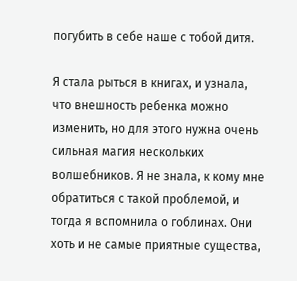погубить в себе наше с тобой дитя.

Я стала рыться в книгах, и узнала, что внешность ребенка можно изменить, но для этого нужна очень сильная магия нескольких волшебников. Я не знала, к кому мне обратиться с такой проблемой, и тогда я вспомнила о гоблинах. Они хоть и не самые приятные существа,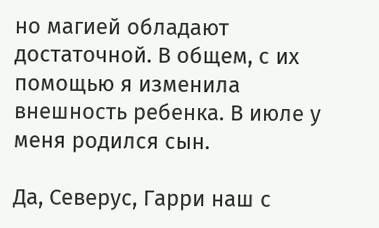но магией обладают достаточной. В общем, с их помощью я изменила внешность ребенка. В июле у меня родился сын.

Да, Северус, Гарри наш с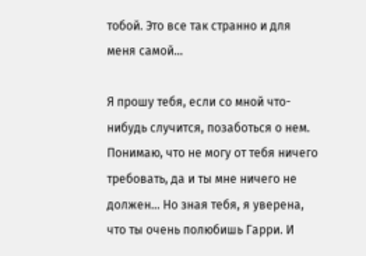тобой. Это все так странно и для меня самой...

Я прошу тебя, если со мной что-нибудь случится, позаботься о нем. Понимаю, что не могу от тебя ничего требовать, да и ты мне ничего не должен... Но зная тебя, я уверена, что ты очень полюбишь Гарри. И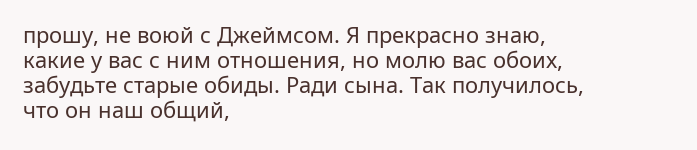прошу, не воюй с Джеймсом. Я прекрасно знаю, какие у вас с ним отношения, но молю вас обоих, забудьте старые обиды. Ради сына. Так получилось, что он наш общий,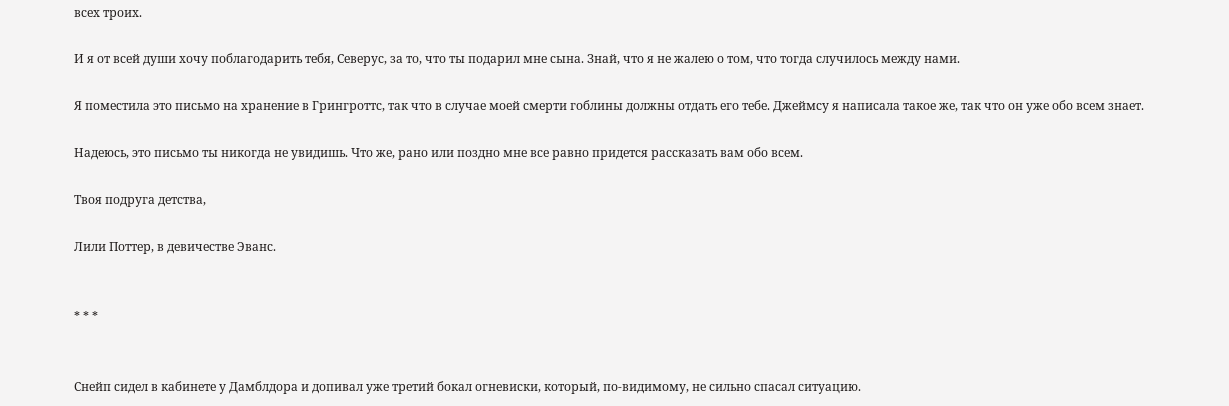всех троих.

И я от всей души хочу поблагодарить тебя, Северус, за то, что ты подарил мне сына. Знай, что я не жалею о том, что тогда случилось между нами.

Я поместила это письмо на хранение в Грингроттс, так что в случае моей смерти гоблины должны отдать его тебе. Джеймсу я написала такое же, так что он уже обо всем знает.

Надеюсь, это письмо ты никогда не увидишь. Что же, рано или поздно мне все равно придется рассказать вам обо всем.

Твоя подруга детства,

Лили Поттер, в девичестве Эванс.


* * *


Снейп сидел в кабинете у Дамблдора и допивал уже третий бокал огневиски, который, по-видимому, не сильно спасал ситуацию.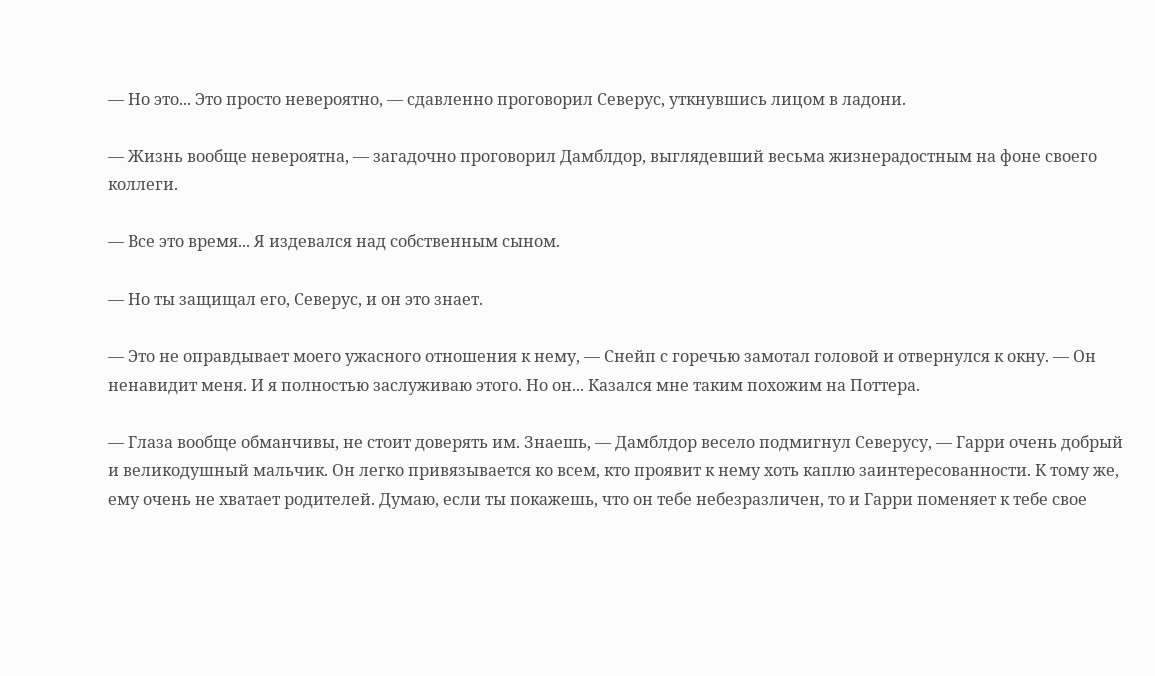— Но это... Это просто невероятно, — сдавленно проговорил Северус, уткнувшись лицом в ладони.

— Жизнь вообще невероятна, — загадочно проговорил Дамблдор, выглядевший весьма жизнерадостным на фоне своего коллеги.

— Все это время... Я издевался над собственным сыном.

— Но ты защищал его, Северус, и он это знает.

— Это не оправдывает моего ужасного отношения к нему, — Снейп с горечью замотал головой и отвернулся к окну. — Он ненавидит меня. И я полностью заслуживаю этого. Но он... Казался мне таким похожим на Поттера.

— Глаза вообще обманчивы, не стоит доверять им. Знаешь, — Дамблдор весело подмигнул Северусу, — Гарри очень добрый и великодушный мальчик. Он легко привязывается ко всем, кто проявит к нему хоть каплю заинтересованности. К тому же, ему очень не хватает родителей. Думаю, если ты покажешь, что он тебе небезразличен, то и Гарри поменяет к тебе свое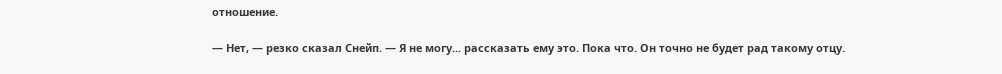отношение.

— Нет, — резко сказал Снейп. — Я не могу... рассказать ему это. Пока что. Он точно не будет рад такому отцу.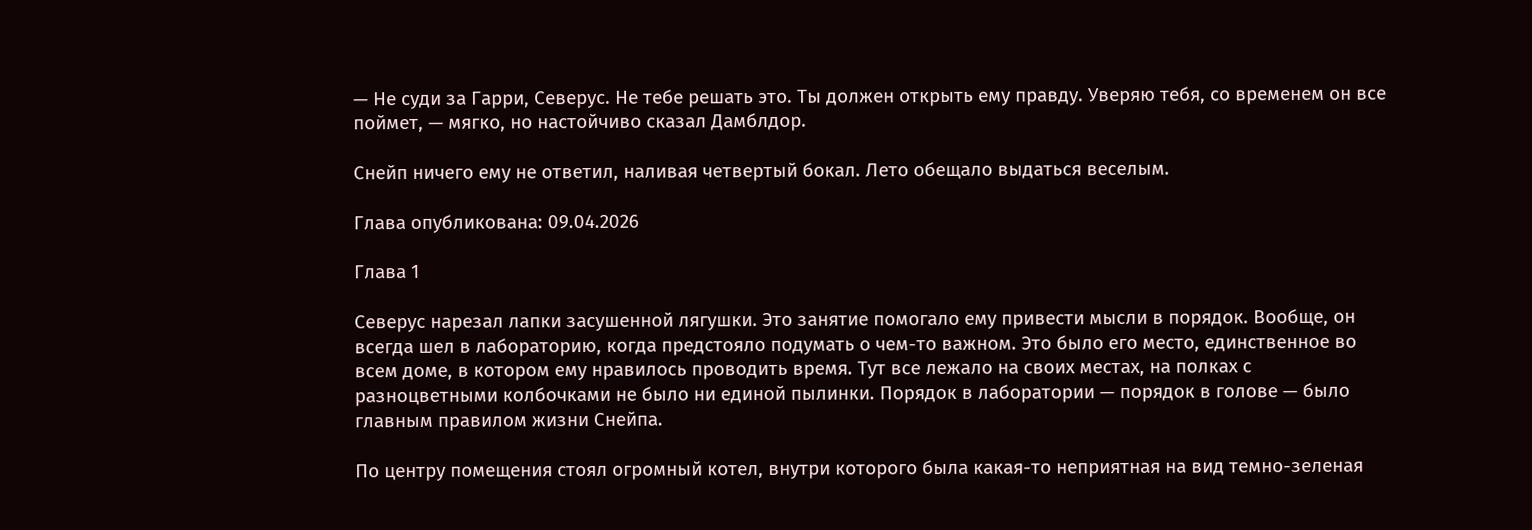— Не суди за Гарри, Северус. Не тебе решать это. Ты должен открыть ему правду. Уверяю тебя, со временем он все поймет, — мягко, но настойчиво сказал Дамблдор.

Снейп ничего ему не ответил, наливая четвертый бокал. Лето обещало выдаться веселым.

Глава опубликована: 09.04.2026

Глава 1

Северус нарезал лапки засушенной лягушки. Это занятие помогало ему привести мысли в порядок. Вообще, он всегда шел в лабораторию, когда предстояло подумать о чем-то важном. Это было его место, единственное во всем доме, в котором ему нравилось проводить время. Тут все лежало на своих местах, на полках с разноцветными колбочками не было ни единой пылинки. Порядок в лаборатории — порядок в голове — было главным правилом жизни Снейпа.

По центру помещения стоял огромный котел, внутри которого была какая-то неприятная на вид темно-зеленая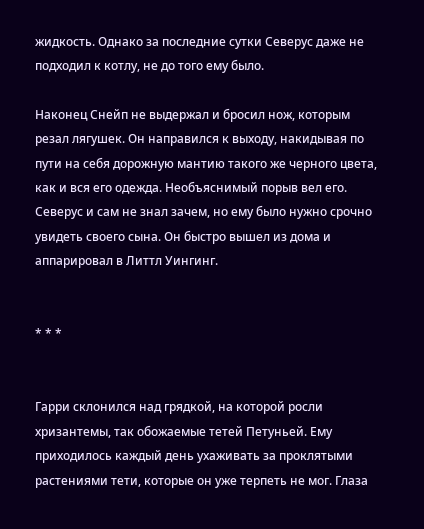жидкость. Однако за последние сутки Северус даже не подходил к котлу, не до того ему было.

Наконец Снейп не выдержал и бросил нож, которым резал лягушек. Он направился к выходу, накидывая по пути на себя дорожную мантию такого же черного цвета, как и вся его одежда. Необъяснимый порыв вел его. Северус и сам не знал зачем, но ему было нужно срочно увидеть своего сына. Он быстро вышел из дома и аппарировал в Литтл Уингинг.


* * *


Гарри склонился над грядкой, на которой росли хризантемы, так обожаемые тетей Петуньей. Ему приходилось каждый день ухаживать за проклятыми растениями тети, которые он уже терпеть не мог. Глаза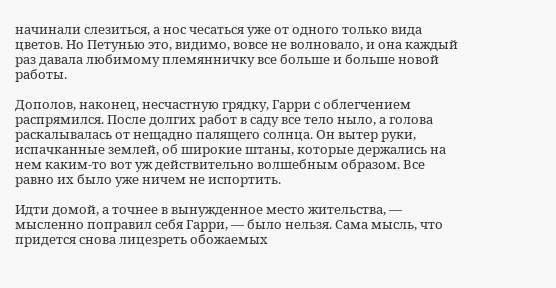начинали слезиться, а нос чесаться уже от одного только вида цветов. Но Петунью это, видимо, вовсе не волновало, и она каждый раз давала любимому племянничку все больше и больше новой работы.

Дополов, наконец, несчастную грядку, Гарри с облегчением распрямился. После долгих работ в саду все тело ныло, а голова раскалывалась от нещадно палящего солнца. Он вытер руки, испачканные землей, об широкие штаны, которые держались на нем каким-то вот уж действительно волшебным образом. Все равно их было уже ничем не испортить.

Идти домой, а точнее в вынужденное место жительства, — мысленно поправил себя Гарри, — было нельзя. Сама мысль, что придется снова лицезреть обожаемых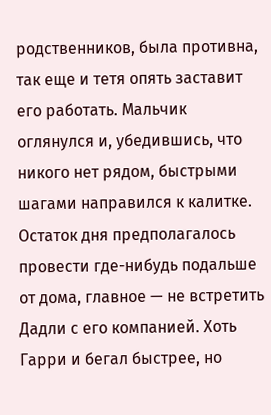родственников, была противна, так еще и тетя опять заставит его работать. Мальчик оглянулся и, убедившись, что никого нет рядом, быстрыми шагами направился к калитке. Остаток дня предполагалось провести где-нибудь подальше от дома, главное — не встретить Дадли с его компанией. Хоть Гарри и бегал быстрее, но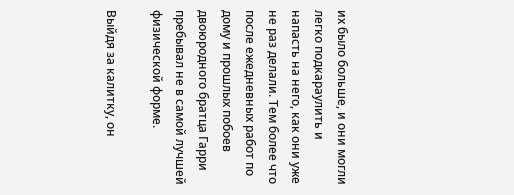их было больше, и они могли легко подкараулить и напасть на него, как они уже не раз делали. Тем более что после ежедневных работ по дому и прошлых побоев двоюродного братца Гарри пребывал не в самой лучшей физической форме.

Выйдя за калитку, он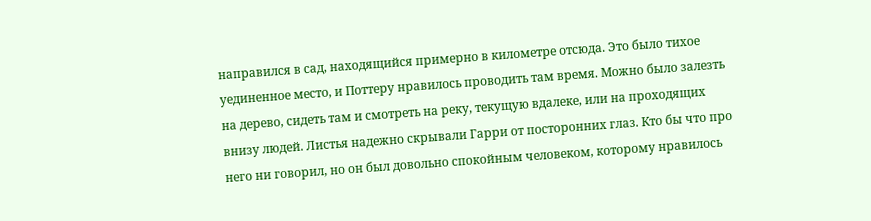направился в сад, находящийся примерно в километре отсюда. Это было тихое уединенное место, и Поттеру нравилось проводить там время. Можно было залезть на дерево, сидеть там и смотреть на реку, текущую вдалеке, или на проходящих внизу людей. Листья надежно скрывали Гарри от посторонних глаз. Кто бы что про него ни говорил, но он был довольно спокойным человеком, которому нравилось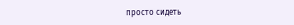просто сидеть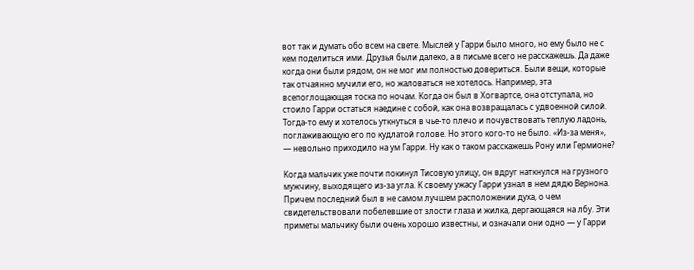вот так и думать обо всем на свете. Мыслей у Гарри было много, но ему было не с кем поделиться ими. Друзья были далеко, а в письме всего не расскажешь. Да даже когда они были рядом, он не мог им полностью довериться. Были вещи, которые так отчаянно мучили его, но жаловаться не хотелось. Например, эта всепоглощающая тоска по ночам. Когда он был в Хогвартсе, она отступала, но стоило Гарри остаться наедине с собой, как она возвращалась с удвоенной силой. Тогда-то ему и хотелось уткнуться в чье-то плечо и почувствовать теплую ладонь, поглаживающую его по кудлатой голове. Но этого кого-то не было. «Из-за меня», — невольно приходило на ум Гарри. Ну как о таком расскажешь Рону или Гермионе?

Когда мальчик уже почти покинул Тисовую улицу, он вдруг наткнулся на грузного мужчину, выходящего из-за угла. К своему ужасу Гарри узнал в нем дядю Вернона. Причем последний был в не самом лучшем расположении духа, о чем свидетельствовали побелевшие от злости глаза и жилка, дергающаяся на лбу. Эти приметы мальчику были очень хорошо известны, и означали они одно — у Гарри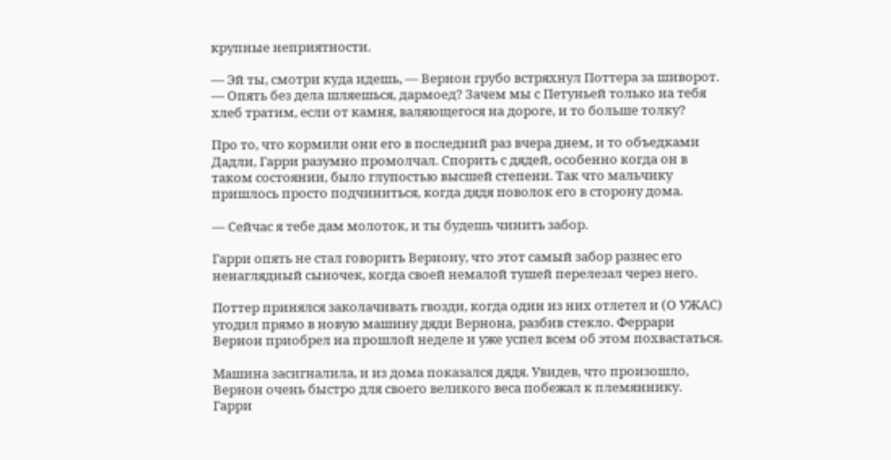крупные неприятности.

— Эй ты, смотри куда идешь, — Вернон грубо встряхнул Поттера за шиворот. — Опять без дела шляешься, дармоед? Зачем мы с Петуньей только на тебя хлеб тратим, если от камня, валяющегося на дороге, и то больше толку?

Про то, что кормили они его в последний раз вчера днем, и то объедками Дадли, Гарри разумно промолчал. Спорить с дядей, особенно когда он в таком состоянии, было глупостью высшей степени. Так что мальчику пришлось просто подчиниться, когда дядя поволок его в сторону дома.

— Сейчас я тебе дам молоток, и ты будешь чинить забор.

Гарри опять не стал говорить Вернону, что этот самый забор разнес его ненаглядный сыночек, когда своей немалой тушей перелезал через него.

Поттер принялся заколачивать гвозди, когда один из них отлетел и (О УЖАС) угодил прямо в новую машину дяди Вернона, разбив стекло. Феррари Вернон приобрел на прошлой неделе и уже успел всем об этом похвастаться.

Машина засигналила, и из дома показался дядя. Увидев, что произошло, Вернон очень быстро для своего великого веса побежал к племяннику. Гарри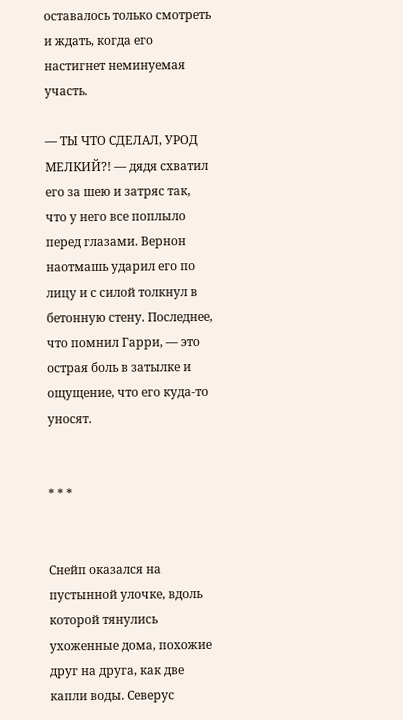оставалось только смотреть и ждать, когда его настигнет неминуемая участь.

— ТЫ ЧТО СДЕЛАЛ, УРОД МЕЛКИЙ?! — дядя схватил его за шею и затряс так, что у него все поплыло перед глазами. Вернон наотмашь ударил его по лицу и с силой толкнул в бетонную стену. Последнее, что помнил Гарри, — это острая боль в затылке и ощущение, что его куда-то уносят.


* * *


Снейп оказался на пустынной улочке, вдоль которой тянулись ухоженные дома, похожие друг на друга, как две капли воды. Северус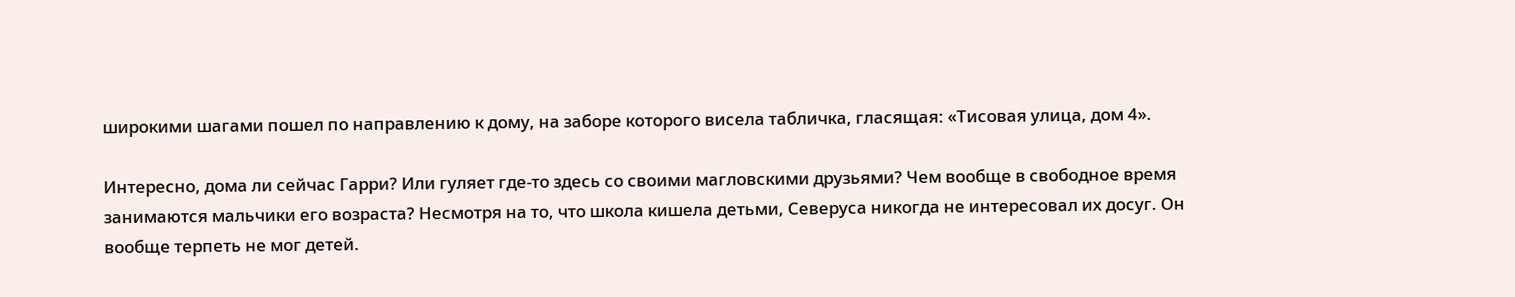широкими шагами пошел по направлению к дому, на заборе которого висела табличка, гласящая: «Тисовая улица, дом 4».

Интересно, дома ли сейчас Гарри? Или гуляет где-то здесь со своими магловскими друзьями? Чем вообще в свободное время занимаются мальчики его возраста? Несмотря на то, что школа кишела детьми, Северуса никогда не интересовал их досуг. Он вообще терпеть не мог детей.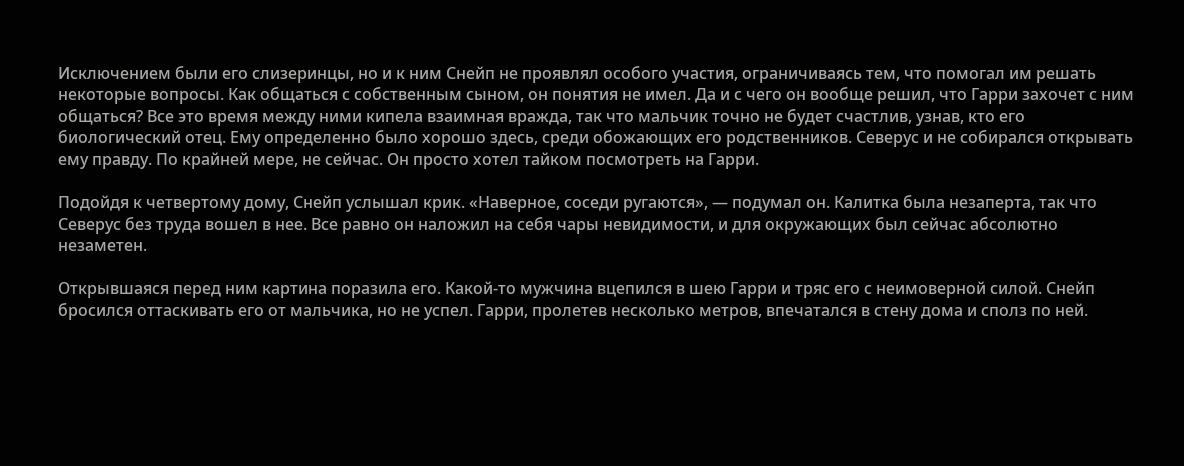Исключением были его слизеринцы, но и к ним Снейп не проявлял особого участия, ограничиваясь тем, что помогал им решать некоторые вопросы. Как общаться с собственным сыном, он понятия не имел. Да и с чего он вообще решил, что Гарри захочет с ним общаться? Все это время между ними кипела взаимная вражда, так что мальчик точно не будет счастлив, узнав, кто его биологический отец. Ему определенно было хорошо здесь, среди обожающих его родственников. Северус и не собирался открывать ему правду. По крайней мере, не сейчас. Он просто хотел тайком посмотреть на Гарри.

Подойдя к четвертому дому, Снейп услышал крик. «Наверное, соседи ругаются», — подумал он. Калитка была незаперта, так что Северус без труда вошел в нее. Все равно он наложил на себя чары невидимости, и для окружающих был сейчас абсолютно незаметен.

Открывшаяся перед ним картина поразила его. Какой-то мужчина вцепился в шею Гарри и тряс его с неимоверной силой. Снейп бросился оттаскивать его от мальчика, но не успел. Гарри, пролетев несколько метров, впечатался в стену дома и сполз по ней.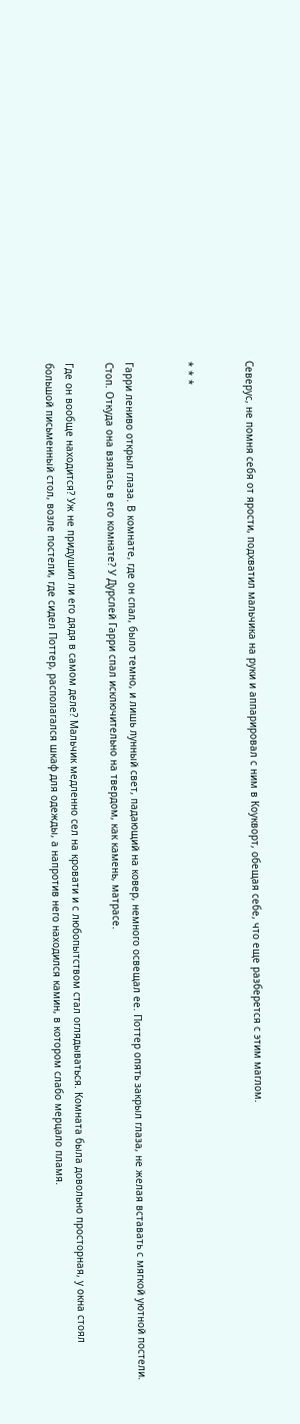Северус, не помня себя от ярости, подхватил мальчика на руки и аппарировал с ним в Коукворт, обещая себе, что еще разберется с этим маглом.


* * *


Гарри лениво открыл глаза. В комнате, где он спал, было темно, и лишь лунный свет, падающий на ковер, немного освещал ее. Поттер опять закрыл глаза, не желая вставать с мягкой уютной постели. Стоп. Откуда она взялась в его комнате? У Дурслей Гарри спал исключительно на твердом, как камень, матрасе.

Где он вообще находится? Уж не придушил ли его дядя в самом деле? Мальчик медленно сел на кровати и с любопытством стал оглядываться. Комната была довольно просторная, у окна стоял большой письменный стол, возле постели, где сидел Поттер, располагался шкаф для одежды, а напротив него находился камин, в котором слабо мерцало пламя.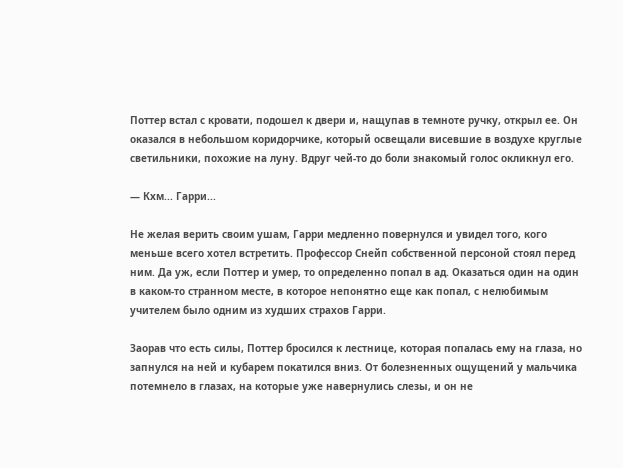Поттер встал с кровати, подошел к двери и, нащупав в темноте ручку, открыл ее. Он оказался в небольшом коридорчике, который освещали висевшие в воздухе круглые светильники, похожие на луну. Вдруг чей-то до боли знакомый голос окликнул его.

— Кхм... Гарри...

Не желая верить своим ушам, Гарри медленно повернулся и увидел того, кого меньше всего хотел встретить. Профессор Снейп собственной персоной стоял перед ним. Да уж, если Поттер и умер, то определенно попал в ад. Оказаться один на один в каком-то странном месте, в которое непонятно еще как попал, с нелюбимым учителем было одним из худших страхов Гарри.

Заорав что есть силы, Поттер бросился к лестнице, которая попалась ему на глаза, но запнулся на ней и кубарем покатился вниз. От болезненных ощущений у мальчика потемнело в глазах, на которые уже навернулись слезы, и он не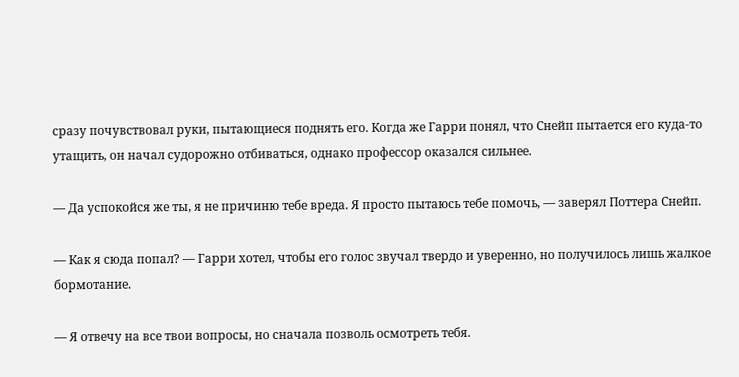сразу почувствовал руки, пытающиеся поднять его. Когда же Гарри понял, что Снейп пытается его куда-то утащить, он начал судорожно отбиваться, однако профессор оказался сильнее.

— Да успокойся же ты, я не причиню тебе вреда. Я просто пытаюсь тебе помочь, — заверял Поттера Снейп.

— Как я сюда попал? — Гарри хотел, чтобы его голос звучал твердо и уверенно, но получилось лишь жалкое бормотание.

— Я отвечу на все твои вопросы, но сначала позволь осмотреть тебя.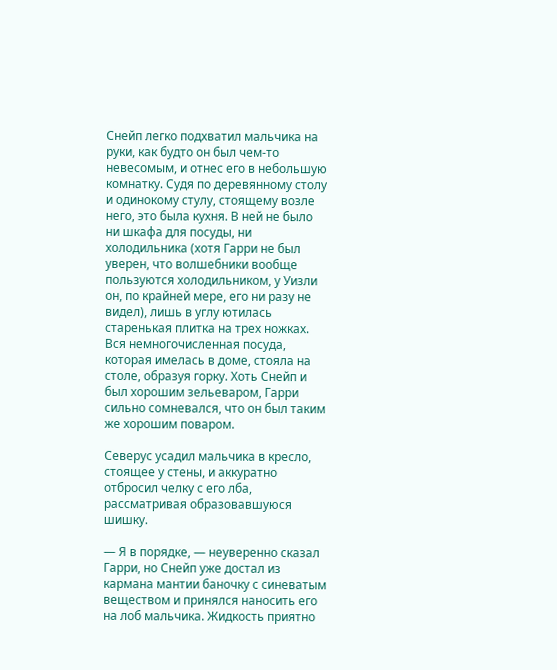Снейп легко подхватил мальчика на руки, как будто он был чем-то невесомым, и отнес его в небольшую комнатку. Судя по деревянному столу и одинокому стулу, стоящему возле него, это была кухня. В ней не было ни шкафа для посуды, ни холодильника (хотя Гарри не был уверен, что волшебники вообще пользуются холодильником, у Уизли он, по крайней мере, его ни разу не видел), лишь в углу ютилась старенькая плитка на трех ножках. Вся немногочисленная посуда, которая имелась в доме, стояла на столе, образуя горку. Хоть Снейп и был хорошим зельеваром, Гарри сильно сомневался, что он был таким же хорошим поваром.

Северус усадил мальчика в кресло, стоящее у стены, и аккуратно отбросил челку с его лба, рассматривая образовавшуюся шишку.

— Я в порядке, — неуверенно сказал Гарри, но Снейп уже достал из кармана мантии баночку с синеватым веществом и принялся наносить его на лоб мальчика. Жидкость приятно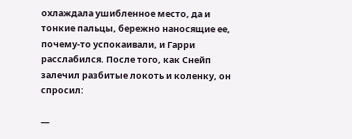охлаждала ушибленное место, да и тонкие пальцы, бережно наносящие ее, почему-то успокаивали, и Гарри расслабился. После того, как Снейп залечил разбитые локоть и коленку, он спросил:

—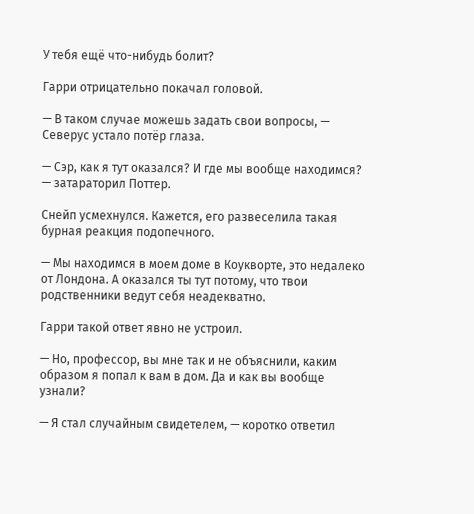У тебя ещё что-нибудь болит?

Гарри отрицательно покачал головой.

— В таком случае можешь задать свои вопросы, — Северус устало потёр глаза.

— Сэр, как я тут оказался? И где мы вообще находимся? — затараторил Поттер.

Снейп усмехнулся. Кажется, его развеселила такая бурная реакция подопечного.

— Мы находимся в моем доме в Коукворте, это недалеко от Лондона. А оказался ты тут потому, что твои родственники ведут себя неадекватно.

Гарри такой ответ явно не устроил.

— Но, профессор, вы мне так и не объяснили, каким образом я попал к вам в дом. Да и как вы вообще узнали?

— Я стал случайным свидетелем, — коротко ответил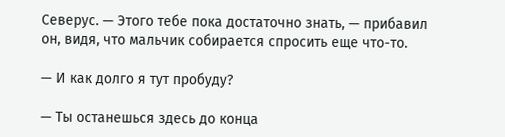Северус. — Этого тебе пока достаточно знать, — прибавил он, видя, что мальчик собирается спросить еще что-то.

— И как долго я тут пробуду?

— Ты останешься здесь до конца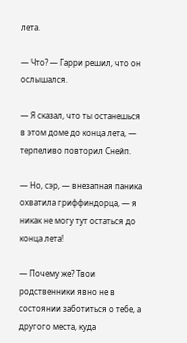лета.

— Что? — Гарри решил, что он ослышался.

— Я сказал, что ты останешься в этом доме до конца лета, — терпеливо повторил Снейп.

— Но, сэр, — внезапная паника охватила гриффиндорца, — я никак не могу тут остаться до конца лета!

— Почему же? Твои родственники явно не в состоянии заботиться о тебе, а другого места, куда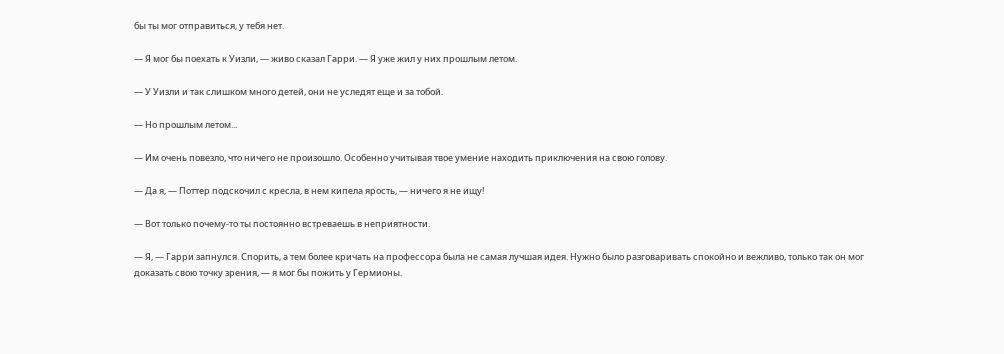бы ты мог отправиться, у тебя нет.

— Я мог бы поехать к Уизли, — живо сказал Гарри. — Я уже жил у них прошлым летом.

— У Уизли и так слишком много детей, они не уследят еще и за тобой.

— Но прошлым летом...

— Им очень повезло, что ничего не произошло. Особенно учитывая твое умение находить приключения на свою голову.

— Да я, — Поттер подскочил с кресла, в нем кипела ярость, — ничего я не ищу!

— Вот только почему-то ты постоянно встреваешь в неприятности.

— Я, — Гарри запнулся. Спорить, а тем более кричать на профессора была не самая лучшая идея. Нужно было разговаривать спокойно и вежливо, только так он мог доказать свою точку зрения, — я мог бы пожить у Гермионы.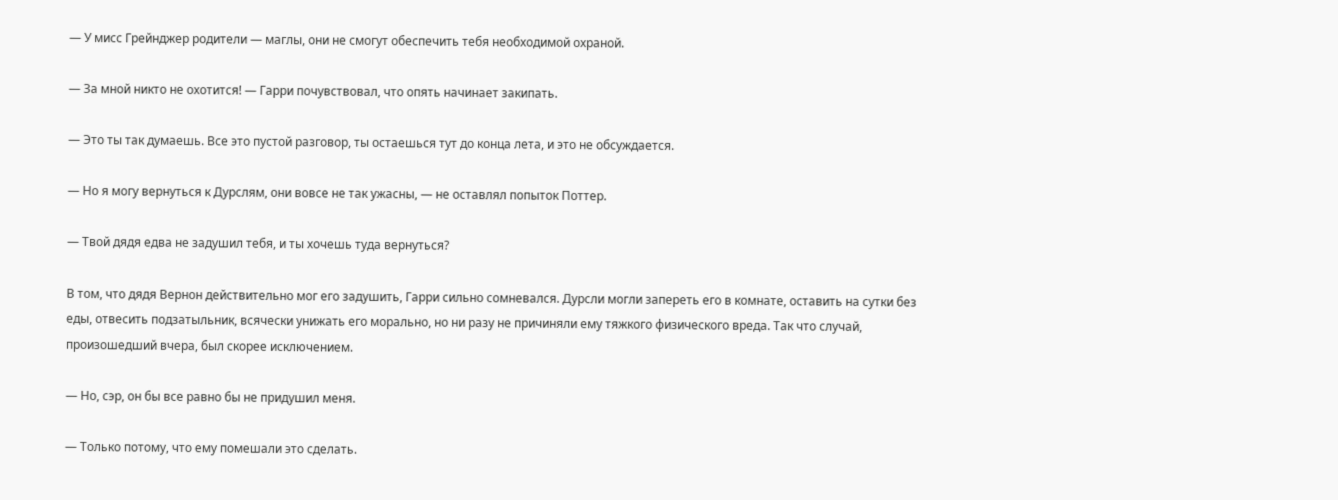— У мисс Грейнджер родители — маглы, они не смогут обеспечить тебя необходимой охраной.

— За мной никто не охотится! — Гарри почувствовал, что опять начинает закипать.

— Это ты так думаешь. Все это пустой разговор, ты остаешься тут до конца лета, и это не обсуждается.

— Но я могу вернуться к Дурслям, они вовсе не так ужасны, — не оставлял попыток Поттер.

— Твой дядя едва не задушил тебя, и ты хочешь туда вернуться?

В том, что дядя Вернон действительно мог его задушить, Гарри сильно сомневался. Дурсли могли запереть его в комнате, оставить на сутки без еды, отвесить подзатыльник, всячески унижать его морально, но ни разу не причиняли ему тяжкого физического вреда. Так что случай, произошедший вчера, был скорее исключением.

— Но, сэр, он бы все равно бы не придушил меня.

— Только потому, что ему помешали это сделать.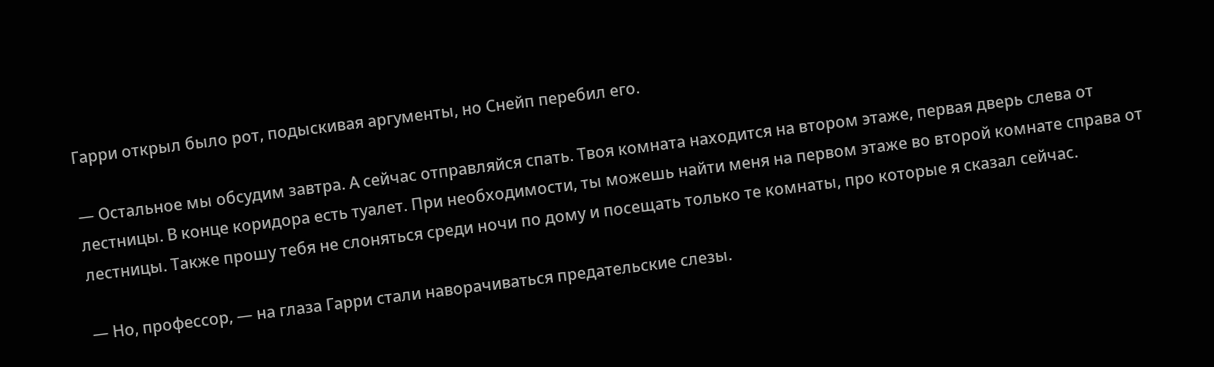Гарри открыл было рот, подыскивая аргументы, но Снейп перебил его.

— Остальное мы обсудим завтра. А сейчас отправляйся спать. Твоя комната находится на втором этаже, первая дверь слева от лестницы. В конце коридора есть туалет. При необходимости, ты можешь найти меня на первом этаже во второй комнате справа от лестницы. Также прошу тебя не слоняться среди ночи по дому и посещать только те комнаты, про которые я сказал сейчас.

— Но, профессор, — на глаза Гарри стали наворачиваться предательские слезы.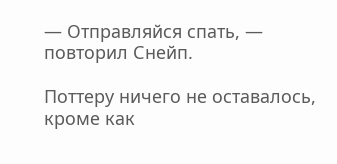— Отправляйся спать, — повторил Снейп.

Поттеру ничего не оставалось, кроме как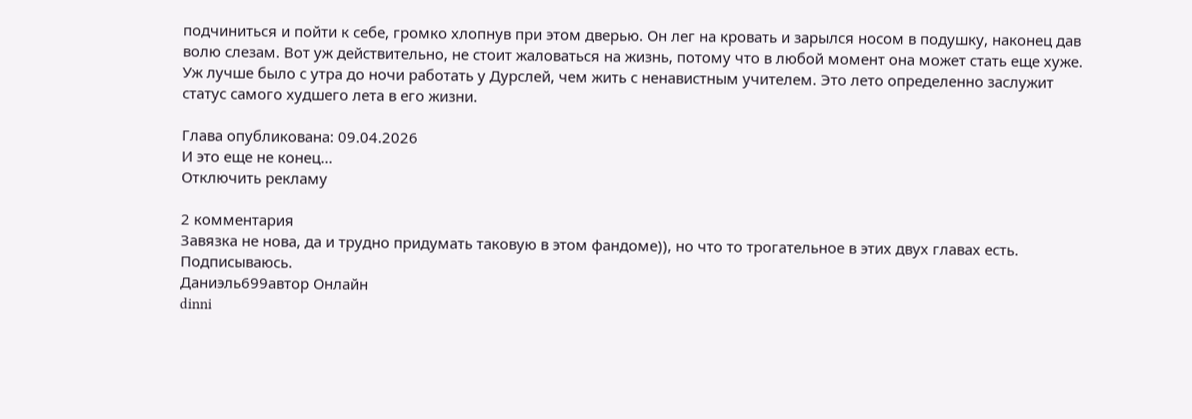подчиниться и пойти к себе, громко хлопнув при этом дверью. Он лег на кровать и зарылся носом в подушку, наконец дав волю слезам. Вот уж действительно, не стоит жаловаться на жизнь, потому что в любой момент она может стать еще хуже. Уж лучше было с утра до ночи работать у Дурслей, чем жить с ненавистным учителем. Это лето определенно заслужит статус самого худшего лета в его жизни.

Глава опубликована: 09.04.2026
И это еще не конец...
Отключить рекламу

2 комментария
Завязка не нова, да и трудно придумать таковую в этом фандоме)), но что то трогательное в этих двух главах есть. Подписываюсь.
Даниэль699автор Онлайн
dinni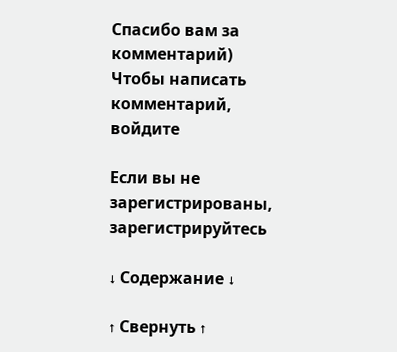Спасибо вам за комментарий)
Чтобы написать комментарий, войдите

Если вы не зарегистрированы, зарегистрируйтесь

↓ Содержание ↓

↑ Свернуть ↑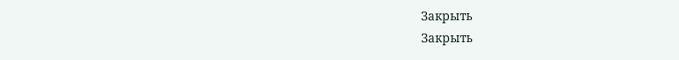Закрыть
Закрыть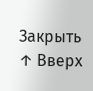Закрыть
↑ Вверх